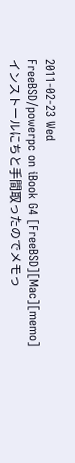2011-02-23 Wed
FreeBSD/powerpc on iBook G4 [FreeBSD][Mac][memo]
インストールにちと手間取ったのでメモっ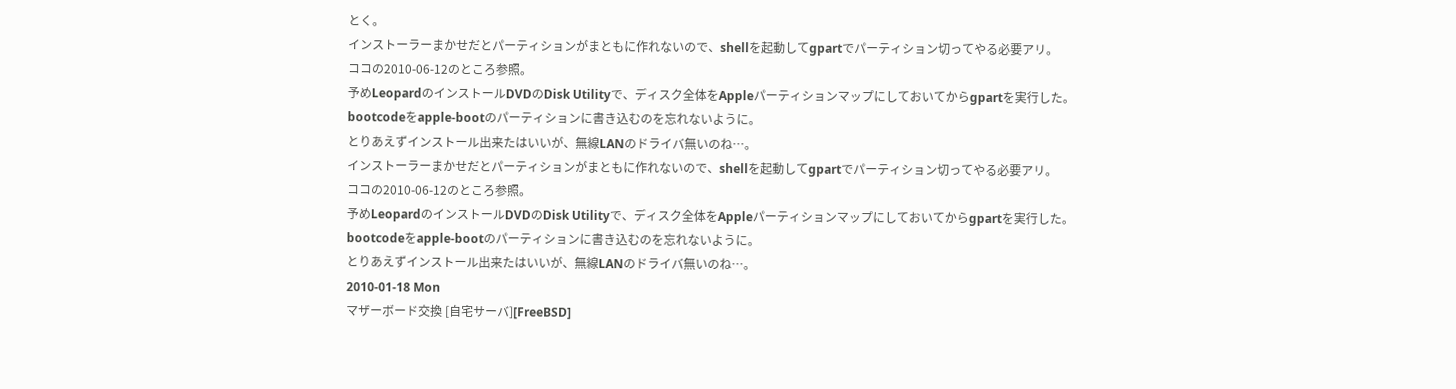とく。
インストーラーまかせだとパーティションがまともに作れないので、shellを起動してgpartでパーティション切ってやる必要アリ。
ココの2010-06-12のところ参照。
予めLeopardのインストールDVDのDisk Utilityで、ディスク全体をAppleパーティションマップにしておいてからgpartを実行した。
bootcodeをapple-bootのパーティションに書き込むのを忘れないように。
とりあえずインストール出来たはいいが、無線LANのドライバ無いのね…。
インストーラーまかせだとパーティションがまともに作れないので、shellを起動してgpartでパーティション切ってやる必要アリ。
ココの2010-06-12のところ参照。
予めLeopardのインストールDVDのDisk Utilityで、ディスク全体をAppleパーティションマップにしておいてからgpartを実行した。
bootcodeをapple-bootのパーティションに書き込むのを忘れないように。
とりあえずインストール出来たはいいが、無線LANのドライバ無いのね…。
2010-01-18 Mon
マザーボード交換 [自宅サーバ][FreeBSD]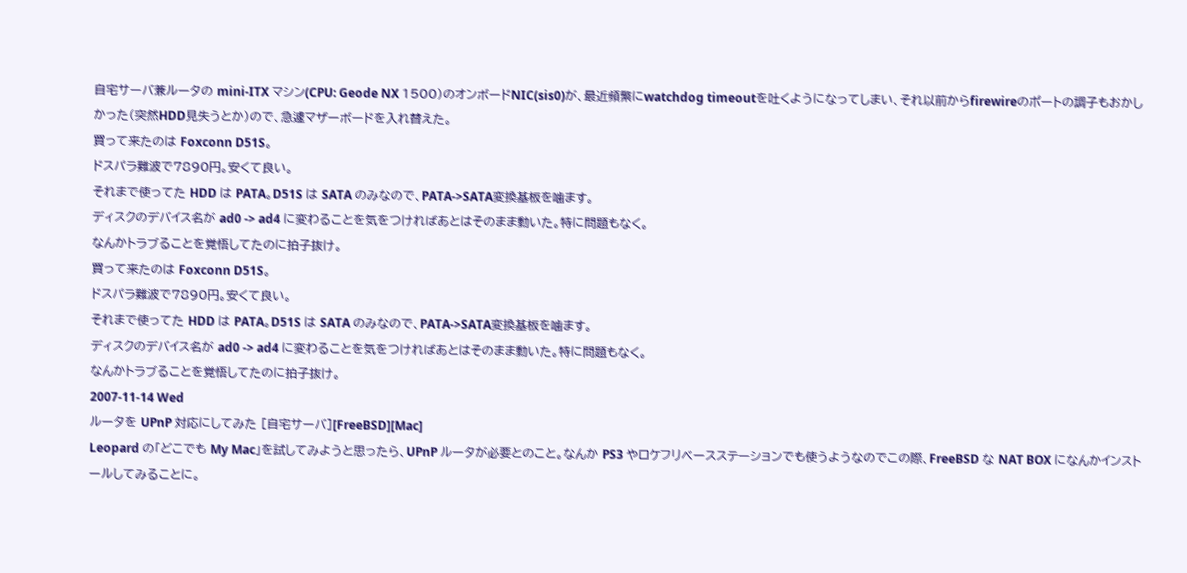自宅サーバ兼ルータの mini-ITX マシン(CPU: Geode NX 1500)のオンボードNIC(sis0)が、最近頻繁にwatchdog timeoutを吐くようになってしまい、それ以前からfirewireのポートの調子もおかしかった(突然HDD見失うとか)ので、急遽マザーボードを入れ替えた。
買って来たのは Foxconn D51S。
ドスパラ難波で7890円。安くて良い。
それまで使ってた HDD は PATA。D51S は SATA のみなので、PATA->SATA変換基板を噛ます。
ディスクのデバイス名が ad0 -> ad4 に変わることを気をつければあとはそのまま動いた。特に問題もなく。
なんかトラブることを覚悟してたのに拍子抜け。
買って来たのは Foxconn D51S。
ドスパラ難波で7890円。安くて良い。
それまで使ってた HDD は PATA。D51S は SATA のみなので、PATA->SATA変換基板を噛ます。
ディスクのデバイス名が ad0 -> ad4 に変わることを気をつければあとはそのまま動いた。特に問題もなく。
なんかトラブることを覚悟してたのに拍子抜け。
2007-11-14 Wed
ルータを UPnP 対応にしてみた [自宅サーバ][FreeBSD][Mac]
Leopard の「どこでも My Mac」を試してみようと思ったら、UPnP ルータが必要とのこと。なんか PS3 やロケフリベースステーションでも使うようなのでこの際、FreeBSD な NAT BOX になんかインストールしてみることに。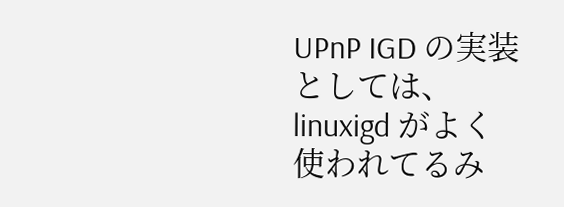UPnP IGD の実装としては、linuxigd がよく使われてるみ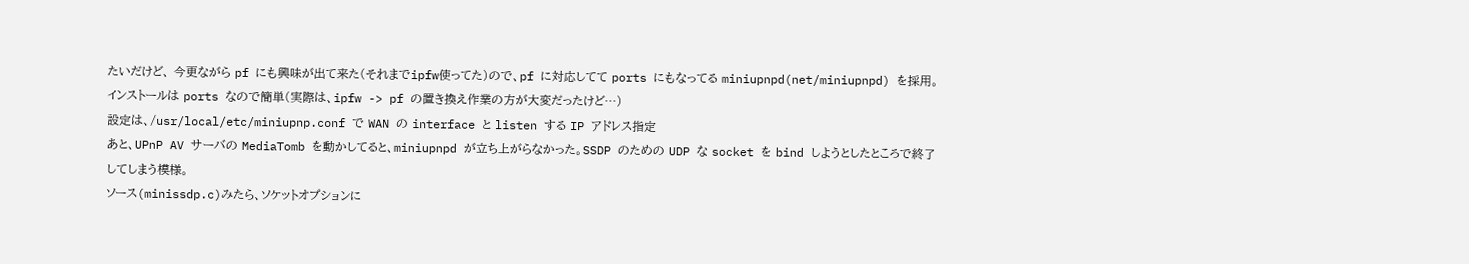たいだけど、 今更ながら pf にも興味が出て来た(それまでipfw使ってた)ので、pf に対応してて ports にもなってる miniupnpd(net/miniupnpd) を採用。
インストールは ports なので簡単(実際は、ipfw -> pf の置き換え作業の方が大変だったけど…)
設定は、/usr/local/etc/miniupnp.conf で WAN の interface と listen する IP アドレス指定
あと、UPnP AV サーバの MediaTomb を動かしてると、miniupnpd が立ち上がらなかった。SSDP のための UDP な socket を bind しようとしたところで終了してしまう模様。
ソース(minissdp.c)みたら、ソケットオプションに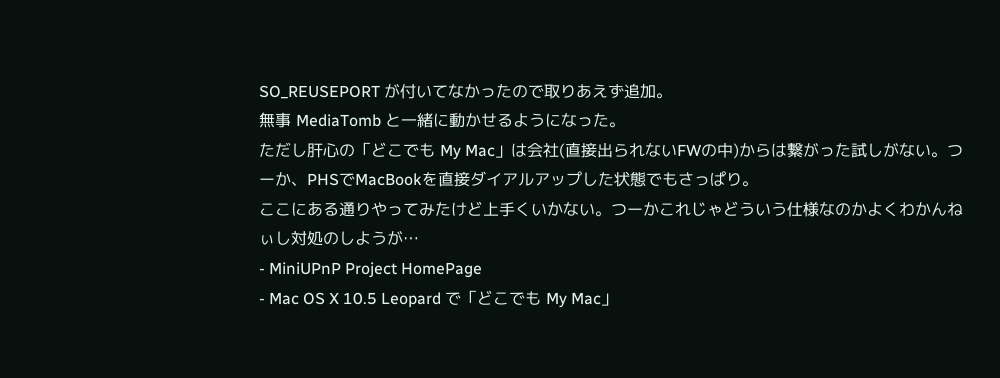SO_REUSEPORT が付いてなかったので取りあえず追加。
無事 MediaTomb と一緒に動かせるようになった。
ただし肝心の「どこでも My Mac」は会社(直接出られないFWの中)からは繋がった試しがない。つーか、PHSでMacBookを直接ダイアルアップした状態でもさっぱり。
ここにある通りやってみたけど上手くいかない。つーかこれじゃどういう仕様なのかよくわかんねぃし対処のしようが…
- MiniUPnP Project HomePage
- Mac OS X 10.5 Leopard で「どこでも My Mac」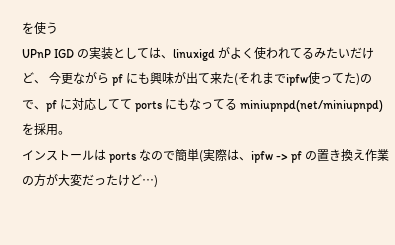を使う
UPnP IGD の実装としては、linuxigd がよく使われてるみたいだけど、 今更ながら pf にも興味が出て来た(それまでipfw使ってた)ので、pf に対応してて ports にもなってる miniupnpd(net/miniupnpd) を採用。
インストールは ports なので簡単(実際は、ipfw -> pf の置き換え作業の方が大変だったけど…)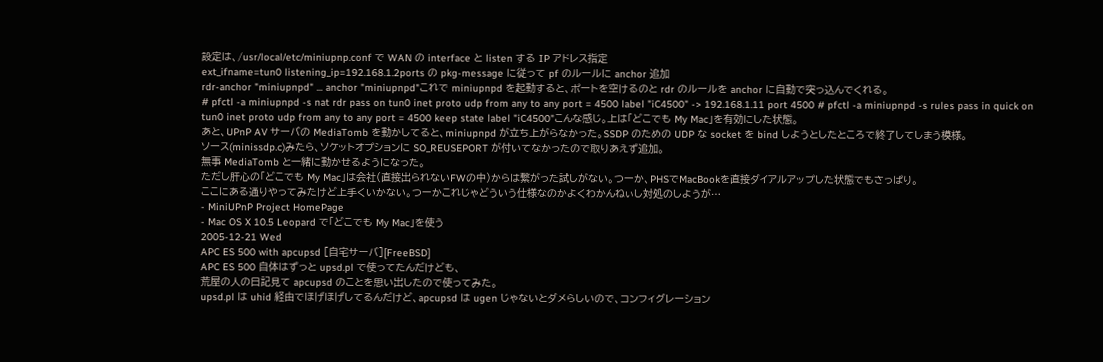設定は、/usr/local/etc/miniupnp.conf で WAN の interface と listen する IP アドレス指定
ext_ifname=tun0 listening_ip=192.168.1.2ports の pkg-message に従って pf のルールに anchor 追加
rdr-anchor "miniupnpd" ... anchor "miniupnpd"これで miniupnpd を起動すると、ポートを空けるのと rdr のルールを anchor に自動で突っ込んでくれる。
# pfctl -a miniupnpd -s nat rdr pass on tun0 inet proto udp from any to any port = 4500 label "iC4500" -> 192.168.1.11 port 4500 # pfctl -a miniupnpd -s rules pass in quick on tun0 inet proto udp from any to any port = 4500 keep state label "iC4500"こんな感じ。上は「どこでも My Mac」を有効にした状態。
あと、UPnP AV サーバの MediaTomb を動かしてると、miniupnpd が立ち上がらなかった。SSDP のための UDP な socket を bind しようとしたところで終了してしまう模様。
ソース(minissdp.c)みたら、ソケットオプションに SO_REUSEPORT が付いてなかったので取りあえず追加。
無事 MediaTomb と一緒に動かせるようになった。
ただし肝心の「どこでも My Mac」は会社(直接出られないFWの中)からは繋がった試しがない。つーか、PHSでMacBookを直接ダイアルアップした状態でもさっぱり。
ここにある通りやってみたけど上手くいかない。つーかこれじゃどういう仕様なのかよくわかんねぃし対処のしようが…
- MiniUPnP Project HomePage
- Mac OS X 10.5 Leopard で「どこでも My Mac」を使う
2005-12-21 Wed
APC ES 500 with apcupsd [自宅サーバ][FreeBSD]
APC ES 500 自体はずっと upsd.pl で使ってたんだけども、
荒屋の人の日記見て apcupsd のことを思い出したので使ってみた。
upsd.pl は uhid 経由でほげほげしてるんだけど、apcupsd は ugen じゃないとダメらしいので、コンフィグレーション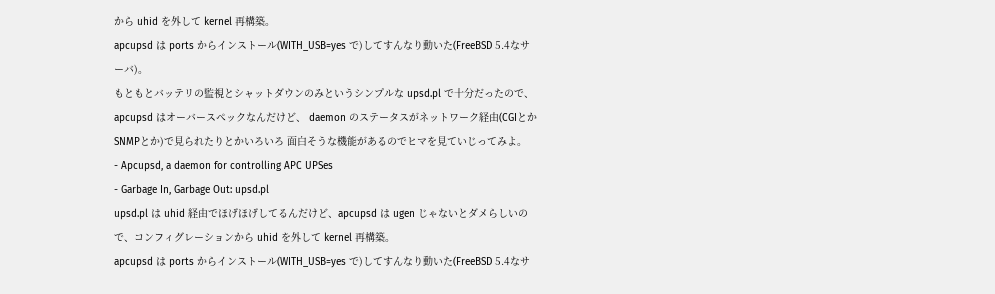から uhid を外して kernel 再構築。
apcupsd は ports からインストール(WITH_USB=yes で)してすんなり動いた(FreeBSD 5.4なサーバ)。
もともとバッテリの監視とシャットダウンのみというシンプルな upsd.pl で十分だったので、 apcupsd はオーバースペックなんだけど、 daemon のステータスがネットワーク経由(CGIとかSNMPとか)で見られたりとかいろいろ 面白そうな機能があるのでヒマを見ていじってみよ。
- Apcupsd, a daemon for controlling APC UPSes
- Garbage In, Garbage Out: upsd.pl
upsd.pl は uhid 経由でほげほげしてるんだけど、apcupsd は ugen じゃないとダメらしいので、コンフィグレーションから uhid を外して kernel 再構築。
apcupsd は ports からインストール(WITH_USB=yes で)してすんなり動いた(FreeBSD 5.4なサ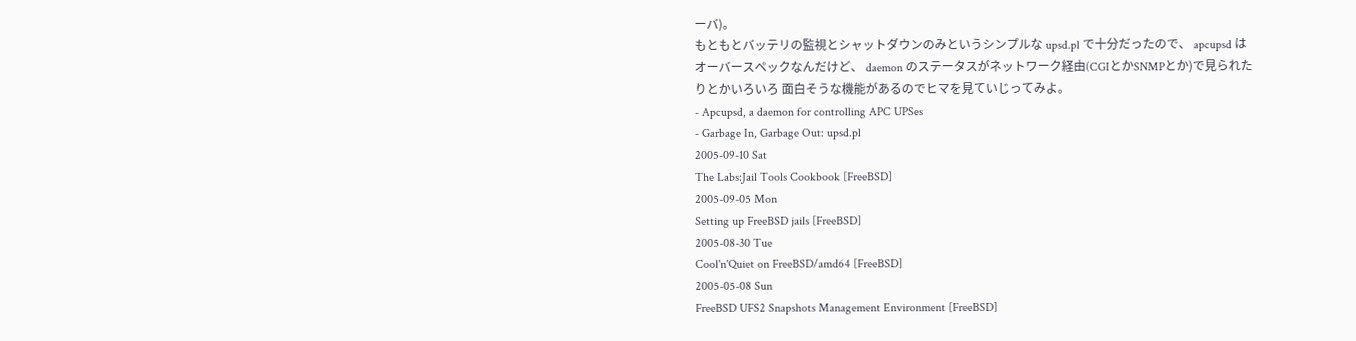ーバ)。
もともとバッテリの監視とシャットダウンのみというシンプルな upsd.pl で十分だったので、 apcupsd はオーバースペックなんだけど、 daemon のステータスがネットワーク経由(CGIとかSNMPとか)で見られたりとかいろいろ 面白そうな機能があるのでヒマを見ていじってみよ。
- Apcupsd, a daemon for controlling APC UPSes
- Garbage In, Garbage Out: upsd.pl
2005-09-10 Sat
The Labs:Jail Tools Cookbook [FreeBSD]
2005-09-05 Mon
Setting up FreeBSD jails [FreeBSD]
2005-08-30 Tue
Cool'n'Quiet on FreeBSD/amd64 [FreeBSD]
2005-05-08 Sun
FreeBSD UFS2 Snapshots Management Environment [FreeBSD]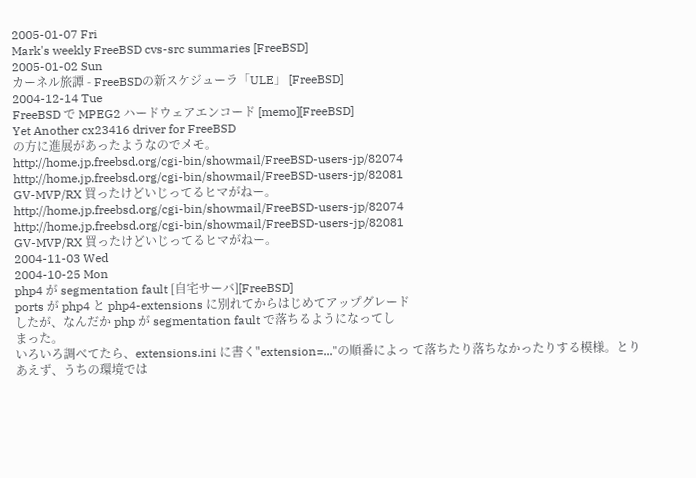2005-01-07 Fri
Mark's weekly FreeBSD cvs-src summaries [FreeBSD]
2005-01-02 Sun
カーネル旅譚 - FreeBSDの新スケジューラ「ULE」 [FreeBSD]
2004-12-14 Tue
FreeBSD で MPEG2 ハードウェアエンコード [memo][FreeBSD]
Yet Another cx23416 driver for FreeBSD
の方に進展があったようなのでメモ。
http://home.jp.freebsd.org/cgi-bin/showmail/FreeBSD-users-jp/82074
http://home.jp.freebsd.org/cgi-bin/showmail/FreeBSD-users-jp/82081
GV-MVP/RX 買ったけどいじってるヒマがねー。
http://home.jp.freebsd.org/cgi-bin/showmail/FreeBSD-users-jp/82074
http://home.jp.freebsd.org/cgi-bin/showmail/FreeBSD-users-jp/82081
GV-MVP/RX 買ったけどいじってるヒマがねー。
2004-11-03 Wed
2004-10-25 Mon
php4 が segmentation fault [自宅サーバ][FreeBSD]
ports が php4 と php4-extensions に別れてからはじめてアップグレード
したが、なんだか php が segmentation fault で落ちるようになってし
まった。
いろいろ調べてたら、extensions.ini に書く"extension=..."の順番によっ て落ちたり落ちなかったりする模様。とりあえず、うちの環境では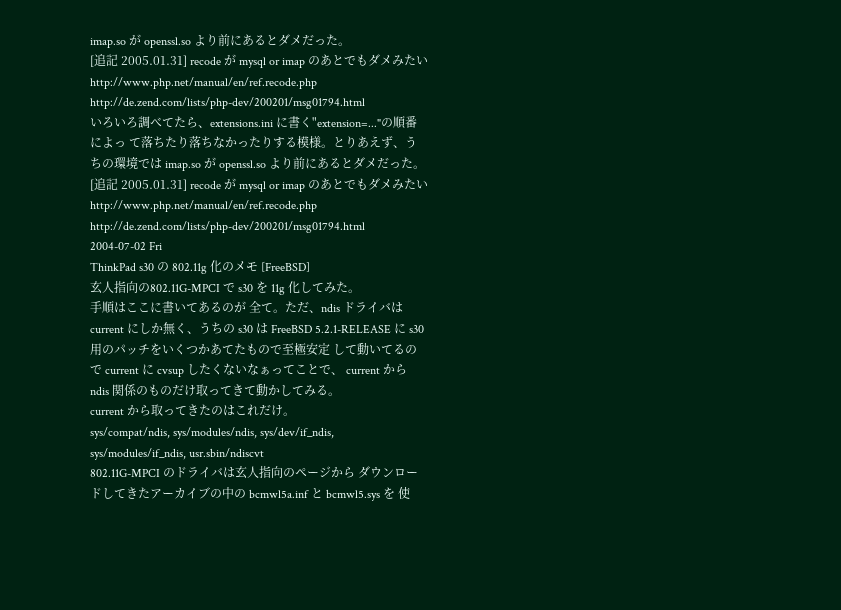imap.so が openssl.so より前にあるとダメだった。
[追記 2005.01.31] recode が mysql or imap のあとでもダメみたい
http://www.php.net/manual/en/ref.recode.php
http://de.zend.com/lists/php-dev/200201/msg01794.html
いろいろ調べてたら、extensions.ini に書く"extension=..."の順番によっ て落ちたり落ちなかったりする模様。とりあえず、うちの環境では imap.so が openssl.so より前にあるとダメだった。
[追記 2005.01.31] recode が mysql or imap のあとでもダメみたい
http://www.php.net/manual/en/ref.recode.php
http://de.zend.com/lists/php-dev/200201/msg01794.html
2004-07-02 Fri
ThinkPad s30 の 802.11g 化のメモ [FreeBSD]
玄人指向の802.11G-MPCI で s30 を 11g 化してみた。
手順はここに書いてあるのが 全て。ただ、ndis ドライバは current にしか無く、うちの s30 は FreeBSD 5.2.1-RELEASE に s30 用のパッチをいくつかあてたもので至極安定 して動いてるので current に cvsup したくないなぁってことで、 current から ndis 関係のものだけ取ってきて動かしてみる。
current から取ってきたのはこれだけ。
sys/compat/ndis, sys/modules/ndis, sys/dev/if_ndis, sys/modules/if_ndis, usr.sbin/ndiscvt
802.11G-MPCI のドライバは玄人指向のページから ダウンロードしてきたアーカイブの中の bcmwl5a.inf と bcmwl5.sys を 使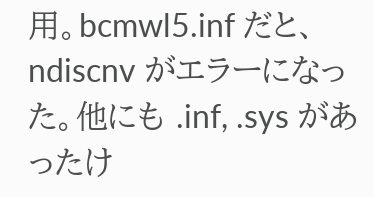用。bcmwl5.inf だと、ndiscnv がエラーになった。他にも .inf, .sys があったけ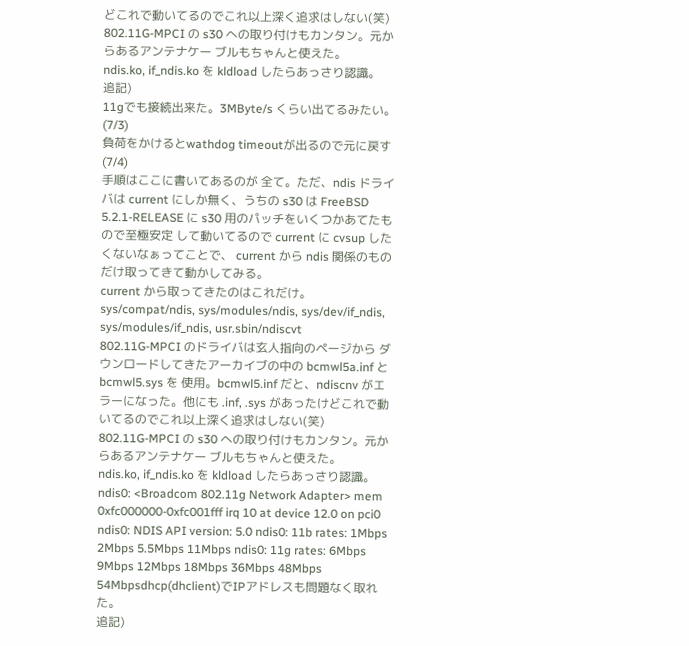どこれで動いてるのでこれ以上深く追求はしない(笑)
802.11G-MPCI の s30 への取り付けもカンタン。元からあるアンテナケー ブルもちゃんと使えた。
ndis.ko, if_ndis.ko を kldload したらあっさり認識。
追記)
11gでも接続出来た。3MByte/s くらい出てるみたい。(7/3)
負荷をかけるとwathdog timeoutが出るので元に戻す(7/4)
手順はここに書いてあるのが 全て。ただ、ndis ドライバは current にしか無く、うちの s30 は FreeBSD 5.2.1-RELEASE に s30 用のパッチをいくつかあてたもので至極安定 して動いてるので current に cvsup したくないなぁってことで、 current から ndis 関係のものだけ取ってきて動かしてみる。
current から取ってきたのはこれだけ。
sys/compat/ndis, sys/modules/ndis, sys/dev/if_ndis, sys/modules/if_ndis, usr.sbin/ndiscvt
802.11G-MPCI のドライバは玄人指向のページから ダウンロードしてきたアーカイブの中の bcmwl5a.inf と bcmwl5.sys を 使用。bcmwl5.inf だと、ndiscnv がエラーになった。他にも .inf, .sys があったけどこれで動いてるのでこれ以上深く追求はしない(笑)
802.11G-MPCI の s30 への取り付けもカンタン。元からあるアンテナケー ブルもちゃんと使えた。
ndis.ko, if_ndis.ko を kldload したらあっさり認識。
ndis0: <Broadcom 802.11g Network Adapter> mem 0xfc000000-0xfc001fff irq 10 at device 12.0 on pci0 ndis0: NDIS API version: 5.0 ndis0: 11b rates: 1Mbps 2Mbps 5.5Mbps 11Mbps ndis0: 11g rates: 6Mbps 9Mbps 12Mbps 18Mbps 36Mbps 48Mbps 54Mbpsdhcp(dhclient)でIPアドレスも問題なく取れた。
追記)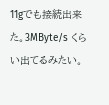11gでも接続出来た。3MByte/s くらい出てるみたい。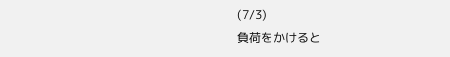(7/3)
負荷をかけると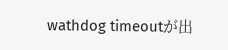wathdog timeoutが出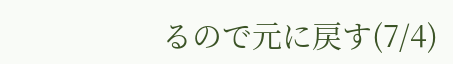るので元に戻す(7/4)